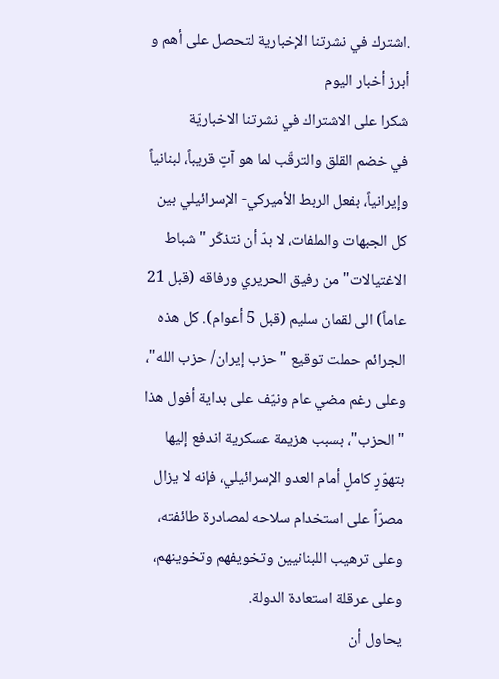.اشترك في نشرتنا الإخبارية لتحصل على أهم و أبرز أخبار اليوم
شكرا على الاشتراك في نشرتنا الاخباريّة
في خضم القلق والترقّب لما هو آتٍ قريباً، لبنانياً وإيرانياً، بفعل الربط الأميركي- الإسرائيلي بين كل الجبهات والملفات، لا بدّ أن نتذكّر "شباط الاغتيالات" من رفيق الحريري ورفاقه (قبل 21 عاماً) الى لقمان سليم (قبل 5 أعوام). كل هذه الجرائم حملت توقيع "حزب إيران/ حزب الله"، وعلى رغم مضي عام ونيّف على بداية أفول هذا "الحزب"، بسبب هزيمة عسكرية اندفع إليها بتهوّرٍ كاملٍ أمام العدو الإسرائيلي، فإنه لا يزال مصرّاً على استخدام سلاحه لمصادرة طائفته، وعلى ترهيب اللبنانيين وتخويفهم وتخوينهم، وعلى عرقلة استعادة الدولة.
يحاول أن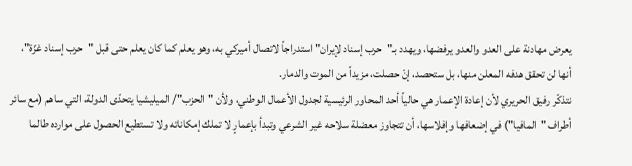يعرض مهادنة على العدو والعدو يرفضها، ويهدد بـ"حرب إسناد لإيران" استدراجاً لاتصال أميركي به، وهو يعلم كما كان يعلم حتى قبل "حرب إسناد غزّة"، أنها لن تحقق هدفه المعلن منها، بل ستحصد، إنْ حصلت، مزيداً من الموت والدمار.
نتذكّر رفيق الحريري لأن إعادة الإعمار هي حالياً أحد المحاور الرئيسية لجدول الأعمال الوطني، ولأن "الحزب"/ الميليشيا يتحدّى الدولة، التي ساهم (مع سائر أطراف "المافيا") في إضعافها وإفلاسها، أن تتجاوز معضلة سلاحه غير الشرعي وتبدأ بإعمارٍ لا تملك إمكاناته ولا تستطيع الحصول على موارده طالما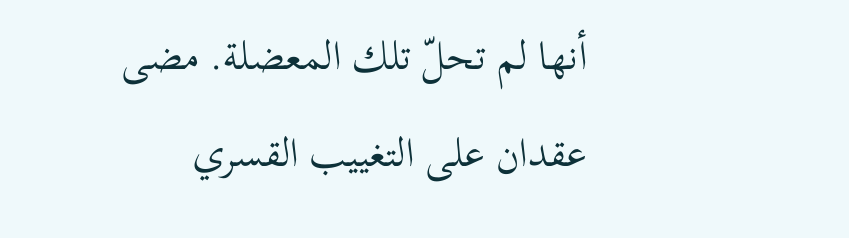أنها لم تحلّ تلك المعضلة. مضى عقدان على التغييب القسري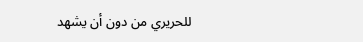للحريري من دون أن يشهد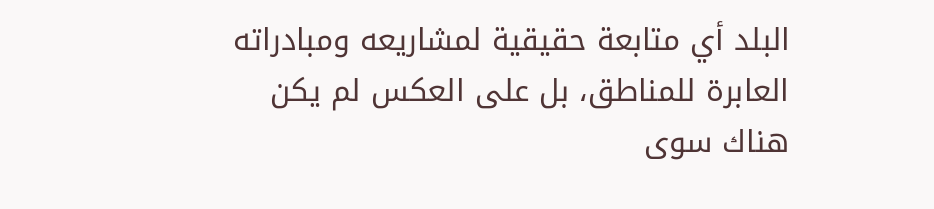البلد أي متابعة حقيقية لمشاريعه ومبادراته العابرة للمناطق، بل على العكس لم يكن هناك سوى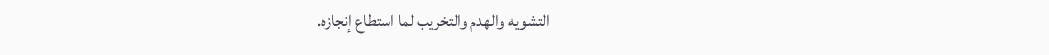التشويه والهدم والتخريب لما استطاع إنجازه.